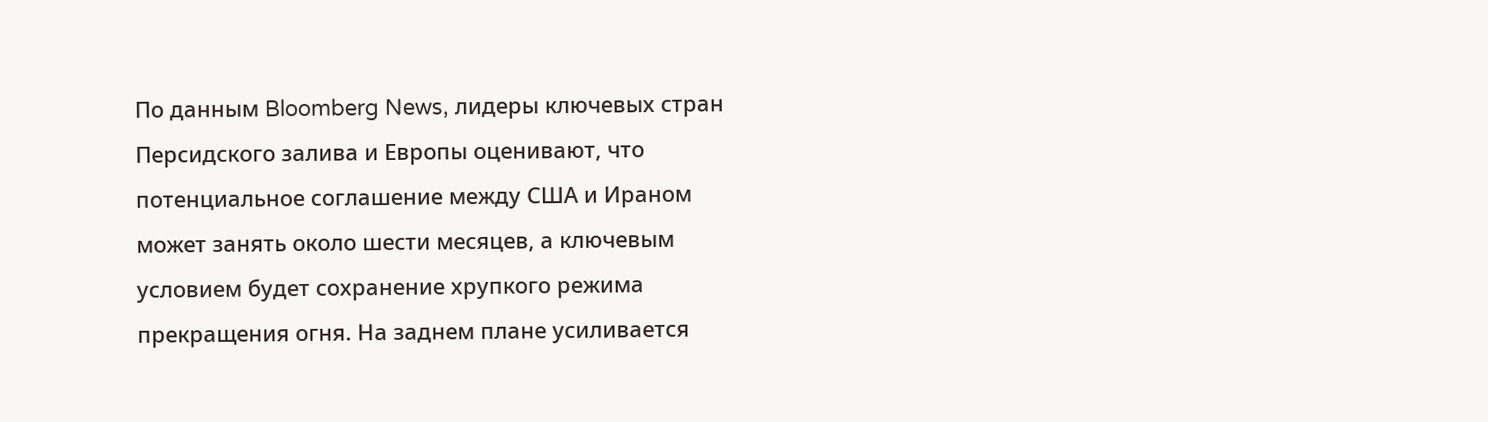По данным Bloomberg News, лидеры ключевых стран Персидского залива и Европы оценивают, что потенциальное соглашение между США и Ираном может занять около шести месяцев, а ключевым условием будет сохранение хрупкого режима прекращения огня. На заднем плане усиливается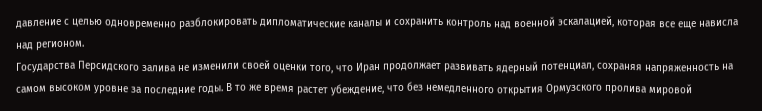давление с целью одновременно разблокировать дипломатические каналы и сохранить контроль над военной эскалацией, которая все еще нависла над регионом.
Государства Персидского залива не изменили своей оценки того, что Иран продолжает развивать ядерный потенциал, сохраняя напряженность на самом высоком уровне за последние годы. В то же время растет убеждение, что без немедленного открытия Ормузского пролива мировой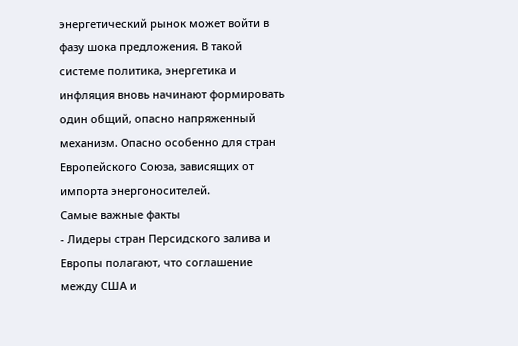энергетический рынок может войти в фазу шока предложения. В такой системе политика, энергетика и инфляция вновь начинают формировать один общий, опасно напряженный механизм. Опасно особенно для стран Европейского Союза, зависящих от импорта энергоносителей.
Самые важные факты
- Лидеры стран Персидского залива и Европы полагают, что соглашение между США и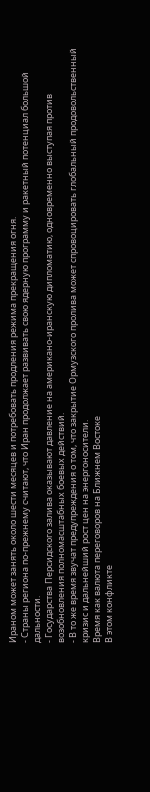Ираном может занять около шести месяцев и потребовать продления режима прекращения огня.
- Страны региона по-прежнему считают, что Иран продолжает развивать свою ядерную программу и ракетный потенциал большой дальности.
- Государства Персидского залива оказывают давление на американо-иранскую дипломатию, одновременно выступая против возобновления полномасштабных боевых действий.
- В то же время звучат предупреждения о том, что закрытие Ормузского пролива может спровоцировать глобальный продовольственный кризис и дальнейший рост цен на энергоносители.
Время как валюта переговоров на Ближнем Востоке
В этом конфликте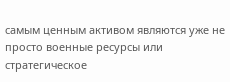самым ценным активом являются уже не просто военные ресурсы или стратегическое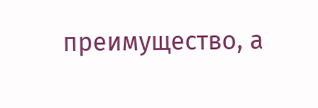преимущество, а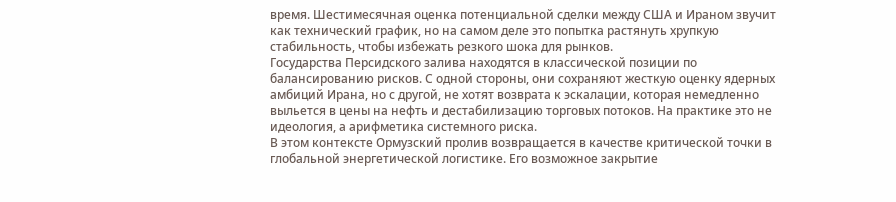время. Шестимесячная оценка потенциальной сделки между США и Ираном звучит как технический график, но на самом деле это попытка растянуть хрупкую стабильность, чтобы избежать резкого шока для рынков.
Государства Персидского залива находятся в классической позиции по балансированию рисков. С одной стороны, они сохраняют жесткую оценку ядерных амбиций Ирана, но с другой, не хотят возврата к эскалации, которая немедленно выльется в цены на нефть и дестабилизацию торговых потоков. На практике это не идеология, а арифметика системного риска.
В этом контексте Ормузский пролив возвращается в качестве критической точки в глобальной энергетической логистике. Его возможное закрытие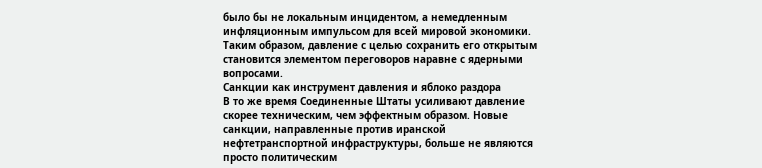было бы не локальным инцидентом, а немедленным инфляционным импульсом для всей мировой экономики. Таким образом, давление с целью сохранить его открытым становится элементом переговоров наравне с ядерными вопросами.
Санкции как инструмент давления и яблоко раздора
В то же время Соединенные Штаты усиливают давление скорее техническим, чем эффектным образом. Новые санкции, направленные против иранской нефтетранспортной инфраструктуры, больше не являются просто политическим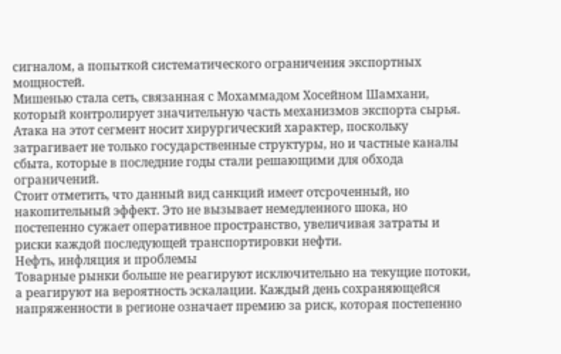сигналом, а попыткой систематического ограничения экспортных мощностей.
Мишенью стала сеть, связанная с Мохаммадом Хосейном Шамхани, который контролирует значительную часть механизмов экспорта сырья. Атака на этот сегмент носит хирургический характер, поскольку затрагивает не только государственные структуры, но и частные каналы сбыта, которые в последние годы стали решающими для обхода ограничений.
Стоит отметить, что данный вид санкций имеет отсроченный, но накопительный эффект. Это не вызывает немедленного шока, но постепенно сужает оперативное пространство, увеличивая затраты и риски каждой последующей транспортировки нефти.
Нефть, инфляция и проблемы
Товарные рынки больше не реагируют исключительно на текущие потоки, а реагируют на вероятность эскалации. Каждый день сохраняющейся напряженности в регионе означает премию за риск, которая постепенно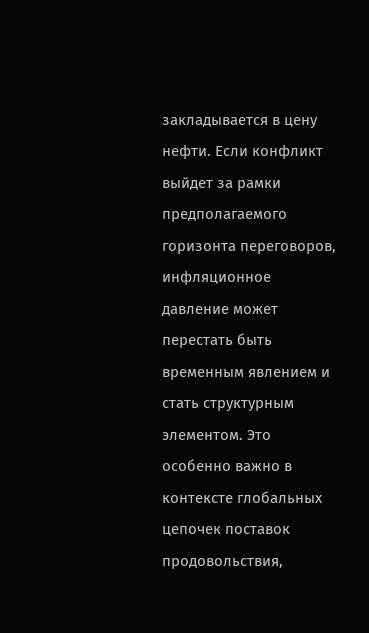закладывается в цену нефти. Если конфликт выйдет за рамки предполагаемого горизонта переговоров, инфляционное давление может перестать быть временным явлением и стать структурным элементом. Это особенно важно в контексте глобальных цепочек поставок продовольствия,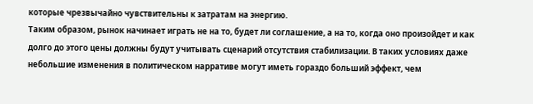которые чрезвычайно чувствительны к затратам на энергию.
Таким образом, рынок начинает играть не на то, будет ли соглашение, а на то, когда оно произойдет и как долго до этого цены должны будут учитывать сценарий отсутствия стабилизации. В таких условиях даже небольшие изменения в политическом нарративе могут иметь гораздо больший эффект, чем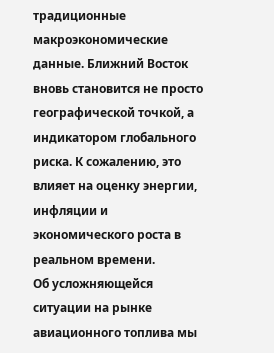традиционные макроэкономические данные. Ближний Восток вновь становится не просто географической точкой, а индикатором глобального риска. К сожалению, это влияет на оценку энергии, инфляции и экономического роста в реальном времени.
Об усложняющейся ситуации на рынке авиационного топлива мы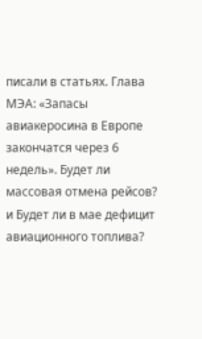писали в статьях. Глава МЭА: «Запасы авиакеросина в Европе закончатся через 6 недель». Будет ли массовая отмена рейсов? и Будет ли в мае дефицит авиационного топлива?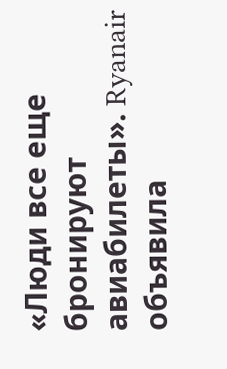«Люди все еще бронируют авиабилеты». Ryanair объявила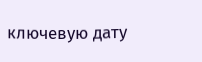ключевую дату